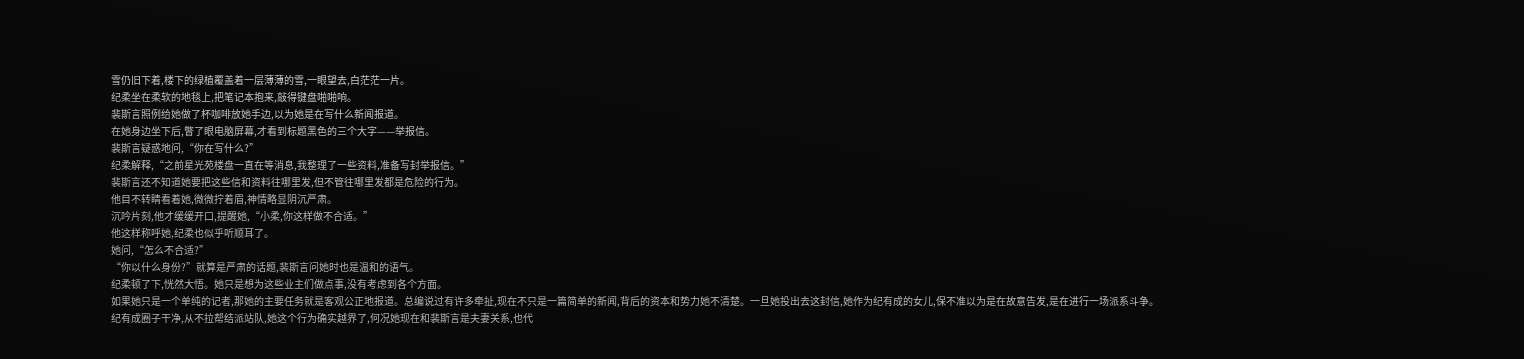雪仍旧下着,楼下的绿植覆盖着一层薄薄的雪,一眼望去,白茫茫一片。
纪柔坐在柔软的地毯上,把笔记本抱来,敲得键盘啪啪响。
裴斯言照例给她做了杯咖啡放她手边,以为她是在写什么新闻报道。
在她身边坐下后,瞥了眼电脑屏幕,才看到标题黑色的三个大字——举报信。
裴斯言疑惑地问,“你在写什么?”
纪柔解释,“之前星光苑楼盘一直在等消息,我整理了一些资料,准备写封举报信。”
裴斯言还不知道她要把这些信和资料往哪里发,但不管往哪里发都是危险的行为。
他目不转睛看着她,微微拧着眉,神情略显阴沉严肃。
沉吟片刻,他才缓缓开口,提醒她,“小柔,你这样做不合适。”
他这样称呼她,纪柔也似乎听顺耳了。
她问,“怎么不合适?”
“你以什么身份?”就算是严肃的话题,裴斯言问她时也是温和的语气。
纪柔顿了下,恍然大悟。她只是想为这些业主们做点事,没有考虑到各个方面。
如果她只是一个单纯的记者,那她的主要任务就是客观公正地报道。总编说过有许多牵扯,现在不只是一篇简单的新闻,背后的资本和势力她不清楚。一旦她投出去这封信,她作为纪有成的女儿,保不准以为是在故意告发,是在进行一场派系斗争。
纪有成圈子干净,从不拉帮结派站队,她这个行为确实越界了,何况她现在和裴斯言是夫妻关系,也代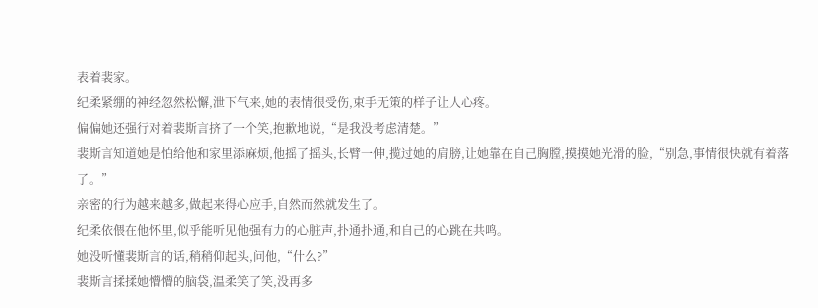表着裴家。
纪柔紧绷的神经忽然松懈,泄下气来,她的表情很受伤,束手无策的样子让人心疼。
偏偏她还强行对着裴斯言挤了一个笑,抱歉地说,“是我没考虑清楚。”
裴斯言知道她是怕给他和家里添麻烦,他摇了摇头,长臂一伸,揽过她的肩膀,让她靠在自己胸膛,摸摸她光滑的脸,“别急,事情很快就有着落了。”
亲密的行为越来越多,做起来得心应手,自然而然就发生了。
纪柔依偎在他怀里,似乎能听见他强有力的心脏声,扑通扑通,和自己的心跳在共鸣。
她没听懂裴斯言的话,稍稍仰起头,问他,“什么?”
裴斯言揉揉她懵懵的脑袋,温柔笑了笑,没再多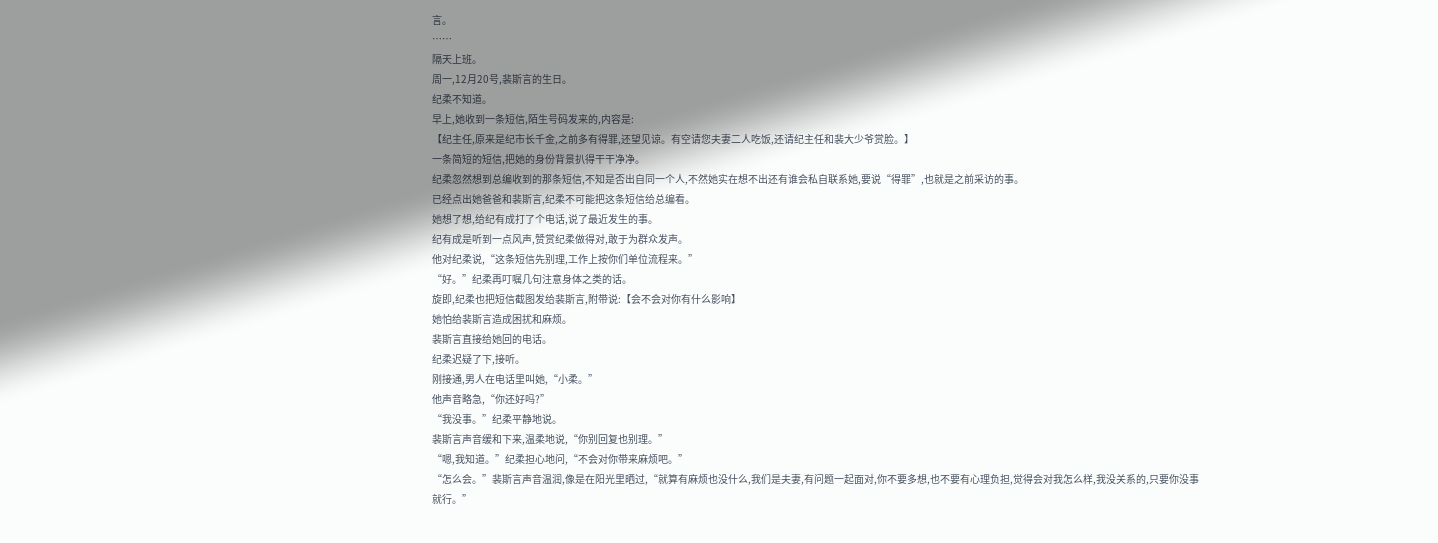言。
……
隔天上班。
周一,12月20号,裴斯言的生日。
纪柔不知道。
早上,她收到一条短信,陌生号码发来的,内容是:
【纪主任,原来是纪市长千金,之前多有得罪,还望见谅。有空请您夫妻二人吃饭,还请纪主任和裴大少爷赏脸。】
一条简短的短信,把她的身份背景扒得干干净净。
纪柔忽然想到总编收到的那条短信,不知是否出自同一个人,不然她实在想不出还有谁会私自联系她,要说“得罪”,也就是之前采访的事。
已经点出她爸爸和裴斯言,纪柔不可能把这条短信给总编看。
她想了想,给纪有成打了个电话,说了最近发生的事。
纪有成是听到一点风声,赞赏纪柔做得对,敢于为群众发声。
他对纪柔说,“这条短信先别理,工作上按你们单位流程来。”
“好。”纪柔再叮嘱几句注意身体之类的话。
旋即,纪柔也把短信截图发给裴斯言,附带说:【会不会对你有什么影响】
她怕给裴斯言造成困扰和麻烦。
裴斯言直接给她回的电话。
纪柔迟疑了下,接听。
刚接通,男人在电话里叫她,“小柔。”
他声音略急,“你还好吗?”
“我没事。”纪柔平静地说。
裴斯言声音缓和下来,温柔地说,“你别回复也别理。”
“嗯,我知道。”纪柔担心地问,“不会对你带来麻烦吧。”
“怎么会。”裴斯言声音温润,像是在阳光里晒过,“就算有麻烦也没什么,我们是夫妻,有问题一起面对,你不要多想,也不要有心理负担,觉得会对我怎么样,我没关系的,只要你没事就行。”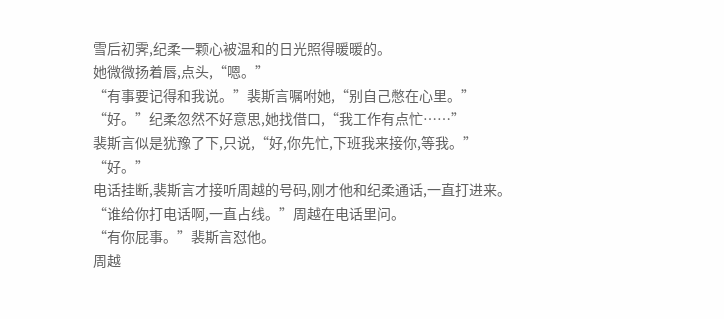雪后初霁,纪柔一颗心被温和的日光照得暖暖的。
她微微扬着唇,点头,“嗯。”
“有事要记得和我说。”裴斯言嘱咐她,“别自己憋在心里。”
“好。”纪柔忽然不好意思,她找借口,“我工作有点忙……”
裴斯言似是犹豫了下,只说,“好,你先忙,下班我来接你,等我。”
“好。”
电话挂断,裴斯言才接听周越的号码,刚才他和纪柔通话,一直打进来。
“谁给你打电话啊,一直占线。”周越在电话里问。
“有你屁事。”裴斯言怼他。
周越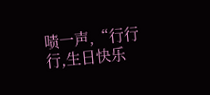啧一声,“行行行,生日快乐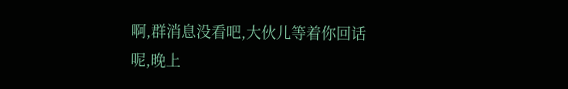啊,群消息没看吧,大伙儿等着你回话呢,晚上